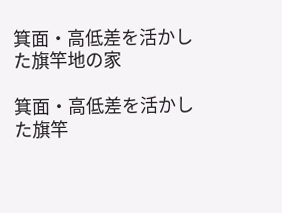箕面・高低差を活かした旗竿地の家

箕面・高低差を活かした旗竿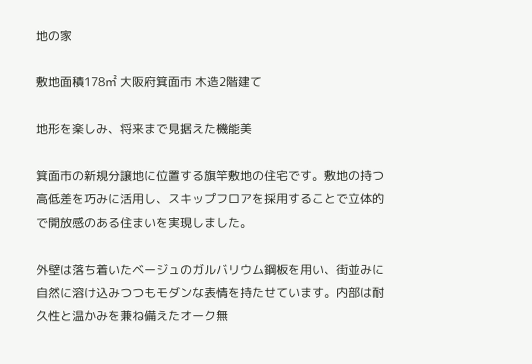地の家

敷地面積178㎡ 大阪府箕面市 木造2階建て

地形を楽しみ、将来まで見据えた機能美

箕面市の新規分譲地に位置する旗竿敷地の住宅です。敷地の持つ高低差を巧みに活用し、スキップフロアを採用することで立体的で開放感のある住まいを実現しました。

外壁は落ち着いたベージュのガルバリウム鋼板を用い、街並みに自然に溶け込みつつもモダンな表情を持たせています。内部は耐久性と温かみを兼ね備えたオーク無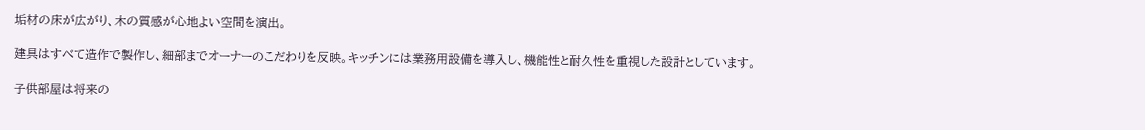垢材の床が広がり、木の質感が心地よい空間を演出。

建具はすべて造作で製作し、細部までオーナーのこだわりを反映。キッチンには業務用設備を導入し、機能性と耐久性を重視した設計としています。

子供部屋は将来の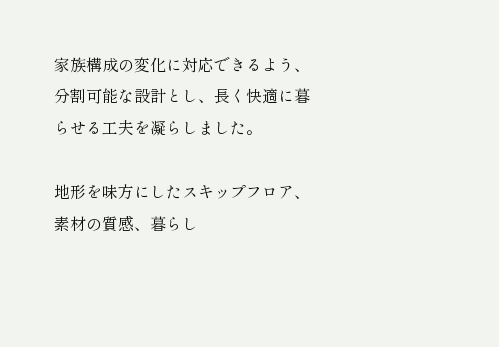家族構成の変化に対応できるよう、分割可能な設計とし、長く快適に暮らせる工夫を凝らしました。

地形を味方にしたスキップフロア、素材の質感、暮らし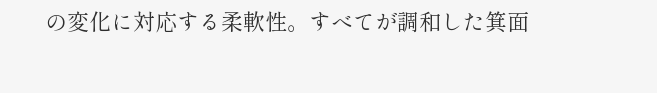の変化に対応する柔軟性。すべてが調和した箕面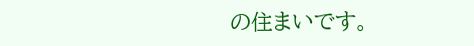の住まいです。